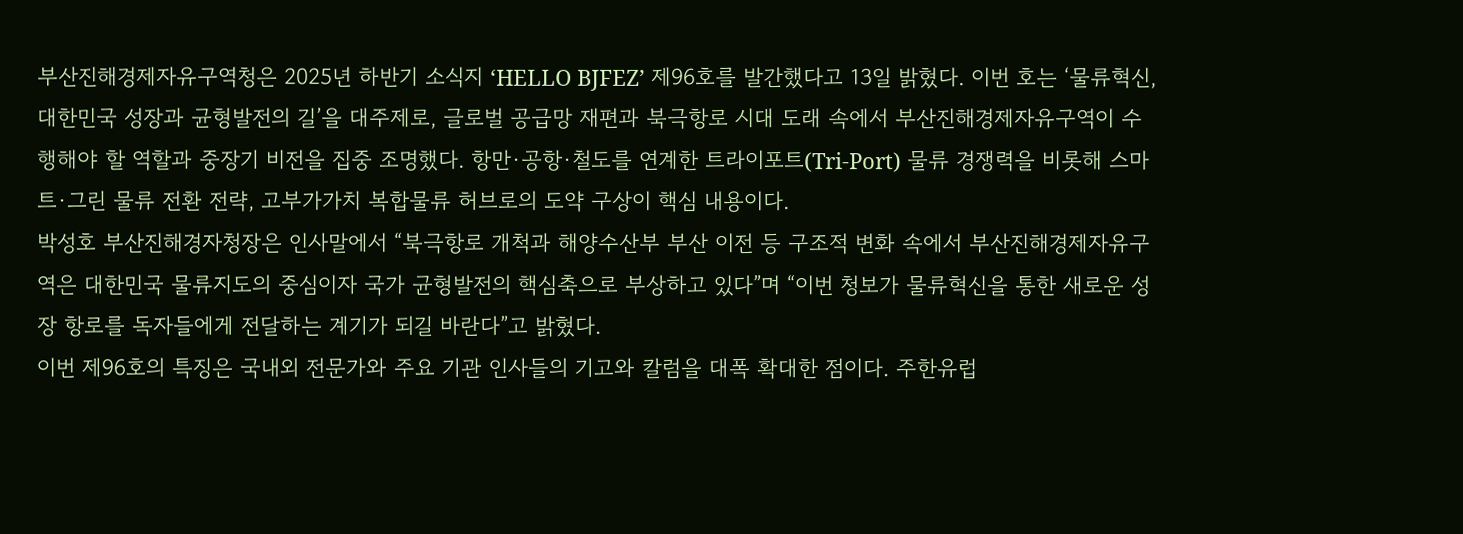부산진해경제자유구역청은 2025년 하반기 소식지 ‘HELLO BJFEZ’ 제96호를 발간했다고 13일 밝혔다. 이번 호는 ‘물류혁신, 대한민국 성장과 균형발전의 길’을 대주제로, 글로벌 공급망 재편과 북극항로 시대 도래 속에서 부산진해경제자유구역이 수행해야 할 역할과 중장기 비전을 집중 조명했다. 항만·공항·철도를 연계한 트라이포트(Tri-Port) 물류 경쟁력을 비롯해 스마트·그린 물류 전환 전략, 고부가가치 복합물류 허브로의 도약 구상이 핵심 내용이다.
박성호 부산진해경자청장은 인사말에서 “북극항로 개척과 해양수산부 부산 이전 등 구조적 변화 속에서 부산진해경제자유구역은 대한민국 물류지도의 중심이자 국가 균형발전의 핵심축으로 부상하고 있다”며 “이번 청보가 물류혁신을 통한 새로운 성장 항로를 독자들에게 전달하는 계기가 되길 바란다”고 밝혔다.
이번 제96호의 특징은 국내외 전문가와 주요 기관 인사들의 기고와 칼럼을 대폭 확대한 점이다. 주한유럽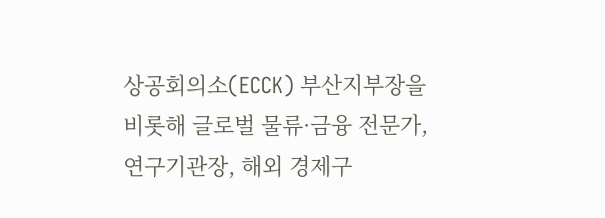상공회의소(ECCK) 부산지부장을 비롯해 글로벌 물류·금융 전문가, 연구기관장, 해외 경제구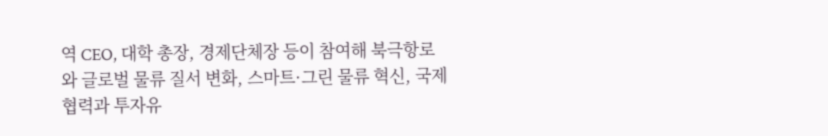역 CEO, 대학 총장, 경제단체장 등이 참여해 북극항로와 글로벌 물류 질서 변화, 스마트·그린 물류 혁신, 국제 협력과 투자유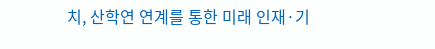치, 산학연 연계를 통한 미래 인재·기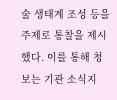술 생태계 조성 등을 주제로 통찰을 제시했다. 이를 통해 청보는 기관 소식지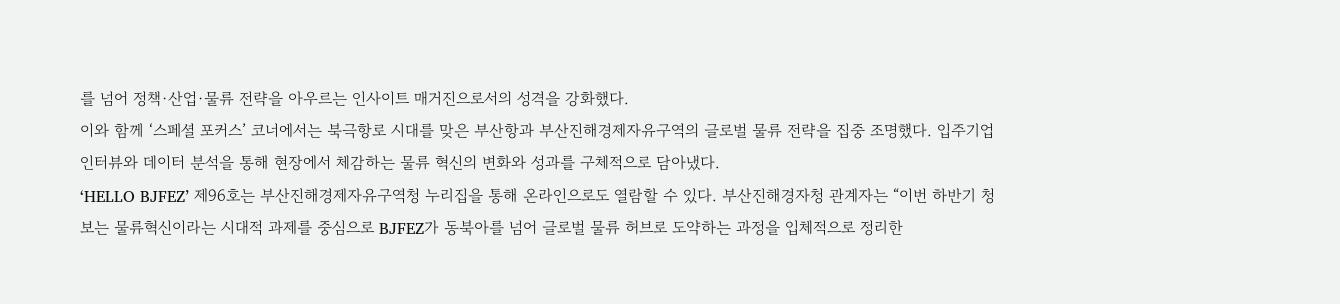를 넘어 정책·산업·물류 전략을 아우르는 인사이트 매거진으로서의 성격을 강화했다.
이와 함께 ‘스페셜 포커스’ 코너에서는 북극항로 시대를 맞은 부산항과 부산진해경제자유구역의 글로벌 물류 전략을 집중 조명했다. 입주기업 인터뷰와 데이터 분석을 통해 현장에서 체감하는 물류 혁신의 변화와 성과를 구체적으로 담아냈다.
‘HELLO BJFEZ’ 제96호는 부산진해경제자유구역청 누리집을 통해 온라인으로도 열람할 수 있다. 부산진해경자청 관계자는 “이번 하반기 청보는 물류혁신이라는 시대적 과제를 중심으로 BJFEZ가 동북아를 넘어 글로벌 물류 허브로 도약하는 과정을 입체적으로 정리한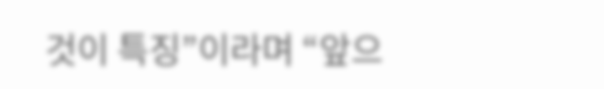것이 특징”이라며 “앞으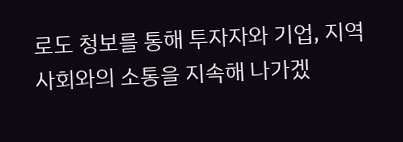로도 청보를 통해 투자자와 기업, 지역사회와의 소통을 지속해 나가겠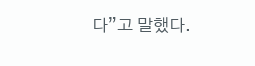다”고 말했다.